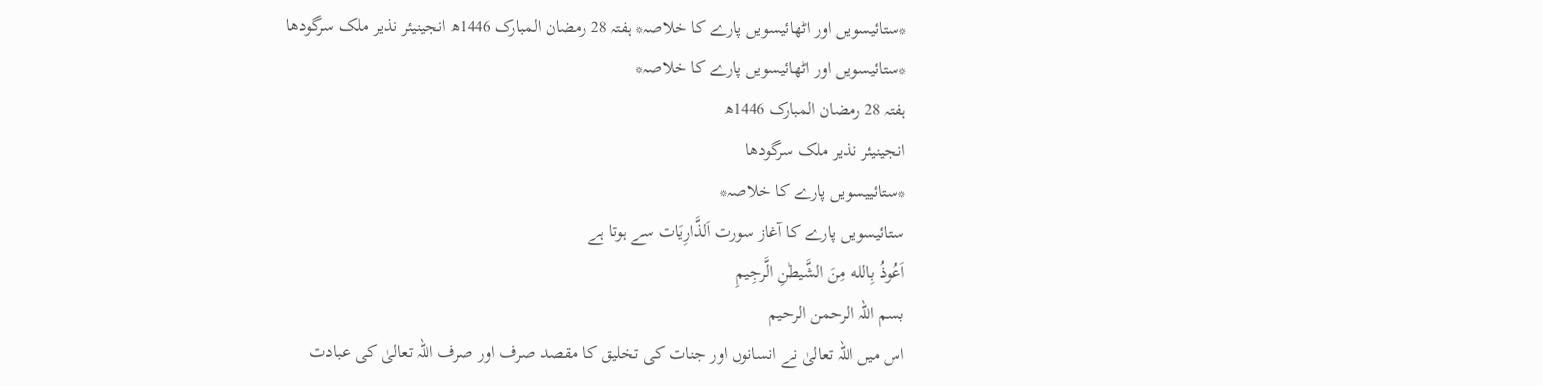*ستائیسویں اور اٹھائیسویں پارے کا خلاصہ* ہفتہ 28 رمضان المبارک 1446ھ انجینیئر نذیر ملک سرگودھا
*ستائیسویں اور اٹھائیسویں پارے کا خلاصہ*
ہفتہ 28 رمضان المبارک 1446ھ
انجینیئر نذیر ملک سرگودھا
*ستائییسویں پارے کا خلاصہ*
ستائیسویں پارے کا آغاز سورت اَلذَّارِیَات سے ہوتا ہے
اَعُوذُ بِالله مِنَ الشَّیطٰنِ الَّرجِیمِ
بسم اللہ الرحمن الرحیم
اس میں اللہ تعالیٰ نے انسانوں اور جنات کی تخلیق کا مقصد صرف اور صرف اللہ تعالیٰ کی عبادت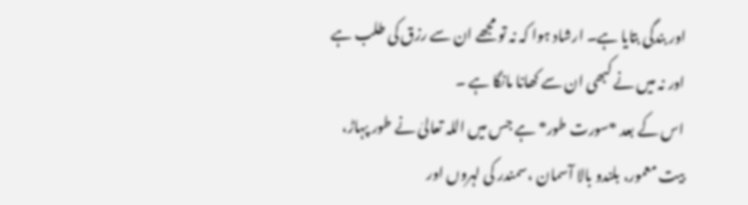اور بندگی بتایا ہے۔ ارشاد ہوا کہ نہ تو مجھے ان سے رزق کی طلب ہے اور نہ میں نے کبھی ان سے کھانا مانگا ہے ۔
اس کے بعد *سورت طور* ہے جس میں اللہ تعالیٰ نے طور پہاڑ، بیت معمور، بلندو بالا آسمان ،سمندر کی لہروں اور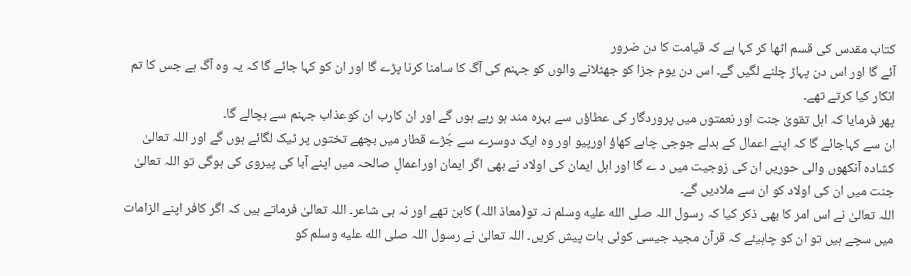کتاب مقدس کی قسم اٹھا کر کہا ہے کہ قیامت کا دن ضرور
آئے گا اور اس دن پہاڑ چلنے لگیں گے۔ اس دن یوم جزا کو جھٹلانے والوں کو جہنم کی آگ کا سامنا کرنا پڑے گا اور ان کو کہا جائے گا کہ یہ وہ آگ ہے جس کا تم انکار کیا کرتے تھے۔
پھر فرمایا کہ اہل تقویٰ جنت اور نعمتوں میں پروردگار کی عطاؤں سے بہرہ مند ہو رہے ہوں گے اور ان کارب ان کوعذاب جہنم سے بچالے گا۔
ان سے کہاجائے گا کہ اپنے اعمال کے بدلے جوجی چاہے کھاؤ اورپیو اور وہ ایک دوسرے سے جُڑے قطار میں بچھے تختوں پر ٹیک لگائے ہوں گے اور اللہ تعالیٰ کشادہ آنکھوں والی حوریں ان کی زوجیت میں د ے گا اور اہل ایمان کی اولاد نے بھی اگر ایمان اوراعمالِ صالحہ میں اپنے آبا کی پیروی کی ہوگی تو اللہ تعالیٰ جنت میں ان کی اولاد کو ان سے ملادیں گے۔
اللہ تعالیٰ نے اس امر کا بھی ذکر کیا کہ رسول اللہ صلى الله عليه وسلم نہ تو(معاذ اللہ) کاہن تھے اور نہ ہی شاعر۔ اللہ تعالیٰ فرماتے ہیں کہ اگر کافر اپنے الزامات میں سچے ہیں تو ان کو چاہیئے کہ قرآن مجید جیسی کوئی بات پیش کریں۔ اللہ تعالیٰ نے رسول اللہ صلى الله عليه وسلم کو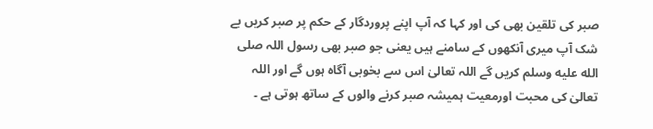صبر کی تلقین بھی کی اور کہا کہ آپ اپنے پروردگار کے حکم پر صبر کریں بے شک آپ میری آنکھوں کے سامنے ہیں یعنی جو صبر بھی رسول اللہ صلى الله عليه وسلم کریں گے اللہ تعالیٰ اس سے بخوبی آگاہ ہوں گے اور اللہ تعالیٰ کی محبت اورمعیت ہمیشہ صبر کرنے والوں کے ساتھ ہوتی ہے ۔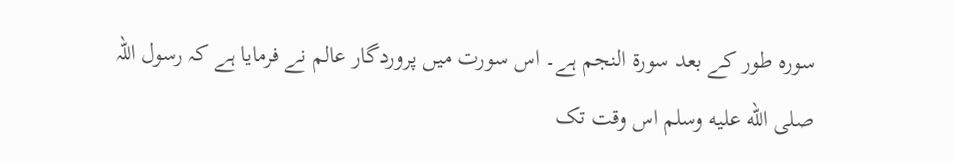سورہ طور کے بعد سورۃ النجم ہے۔ اس سورت میں پروردگار عالم نے فرمایا ہے کہ رسول اللہ صلى الله عليه وسلم اس وقت تک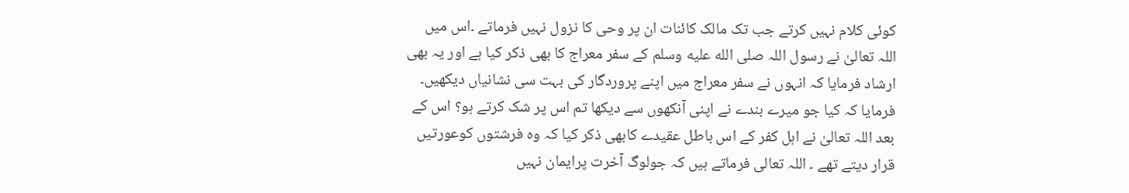کوئی کلام نہیں کرتے جب تک مالک کائنات ان پر وحی کا نزول نہیں فرماتے ۔اس میں اللہ تعالیٰ نے رسول اللہ صلى الله عليه وسلم کے سفر معراج کا بھی ذکر کیا ہے اور یہ بھی ارشاد فرمایا کہ انہوں نے سفر معراج میں اپنے پروردگار کی بہت سی نشانیاں دیکھیں۔ فرمایا کہ کیا جو میرے بندے نے اپنی آنکھوں سے دیکھا تم اس پر شک کرتے ہو؟ اس کے بعد اللہ تعالیٰ نے اہل کفر کے اس باطل عقیدے کابھی ذکر کیا کہ وہ فرشتوں کوعورتیں قرار دیتے تھے ۔ اللہ تعالی فرماتے ہیں کہ جولوگ آخرت پرایمان نہیں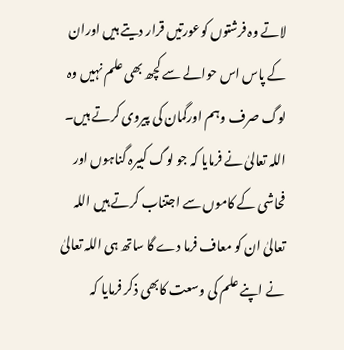لاتے وہ فرشتوں کوعورتیں قرار دیتے ہیں اوران کے پاس اس حوالے سے کچھ بھی علم نہیں وہ لوگ صرف وہم اورگمان کی پیروی کرتے ہیں۔
اللہ تعالیٰ نے فرمایا کہ جو لوگ کبیرہ گناہوں اور فحاشی کے کاموں سے اجتناب کرتے ہیں اللہ تعالیٰ ان کو معاف فرما دے گا ساتھ ہی اللہ تعالیٰ نے اپنے علم کی وسعت کابھی ذکر فرمایا کہ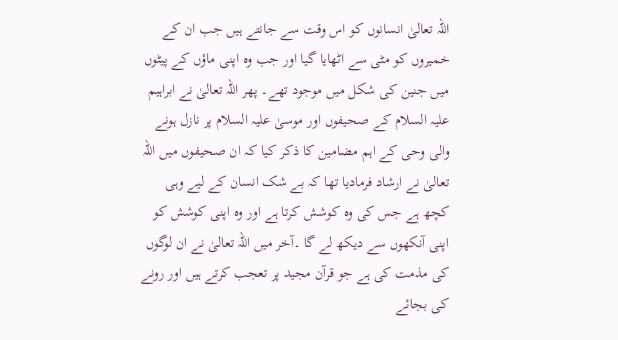اللہ تعالیٰ انسانوں کو اس وقت سے جانتے ہیں جب ان کے خمیروں کو مٹی سے اٹھایا گیا اور جب وہ اپنی ماؤں کے پیٹوں میں جنین کی شکل میں موجود تھے۔ پھر اللہ تعالیٰ نے ابراہیم علیہ السلام کے صحیفوں اور موسیٰ علیہ السلام پر نازل ہونے والی وحی کے اہم مضامین کا ذکر کیا کہ ان صحیفوں میں اللہ تعالیٰ نے ارشاد فرمادیا تھا کہ بے شک انسان کے لیے وہی کچھ ہے جس کی وہ کوشش کرتا ہے اور وہ اپنی کوشش کو اپنی آنکھوں سے دیکھ لے گا ۔آخر میں اللہ تعالیٰ نے ان لوگوں کی مذمت کی ہے جو قرآن مجید پر تعجب کرتے ہیں اور رونے کی بجائے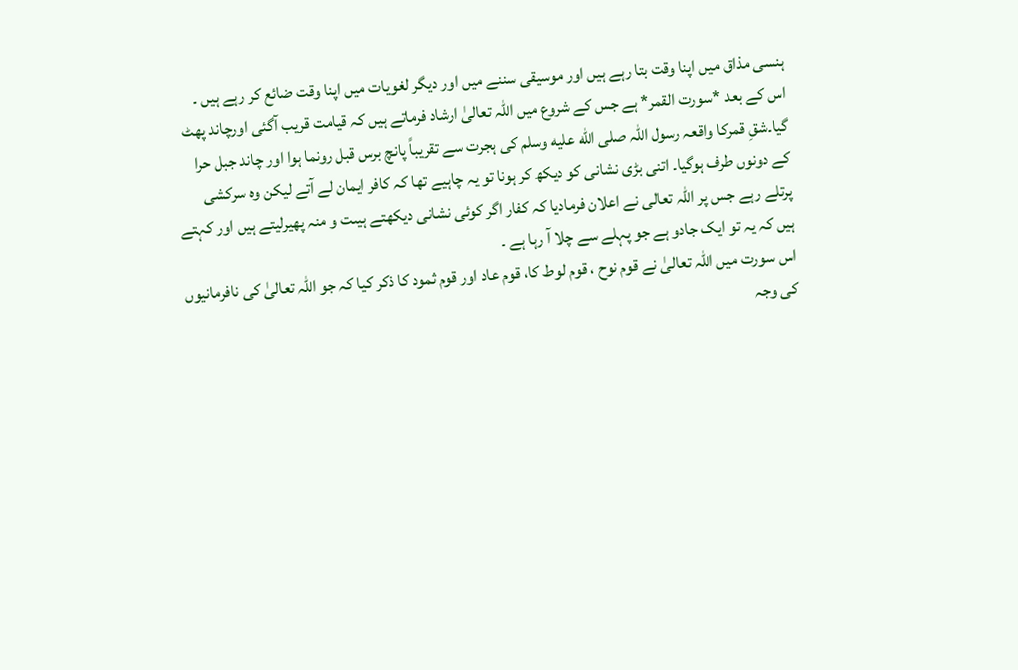ہنسی مذاق میں اپنا وقت بتا رہے ہیں اور موسیقی سننے میں اور دیگر لغویات میں اپنا وقت ضائع کر رہے ہیں ۔
اس کے بعد *سورت القمر* ہے جس کے شروع میں اللہ تعالیٰ ارشاد فرماتے ہیں کہ قیامت قریب آگئی اورچاند پھٹ گیا۔شقِ قمرکا واقعہ رسول اللہ صلى الله عليه وسلم کی ہجرت سے تقریباً پانچ برس قبل رونما ہوا اور چاند جبل حرا کے دونوں طرف ہوگیا۔ اتنی بڑی نشانی کو دیکھ کر ہونا تو یہ چاہیے تھا کہ کافر ایمان لے آتے لیکن وہ سرکشی پرتلے رہے جس پر اللہ تعالی نے اعلان فرمادیا کہ کفار اگر کوئی نشانی دیکھتے ہیںت و منہ پھیرلیتے ہیں اور کہتے ہیں کہ یہ تو ایک جادو ہے جو پہلے سے چلا آ رہا ہے ۔
اس سورت میں اللہ تعالیٰ نے قوم نوح ، قوم لوط کا، قوم عاد اور قوم ثمود کا ذکر کیا کہ جو اللہ تعالیٰ کی نافرمانیوں کی وجہ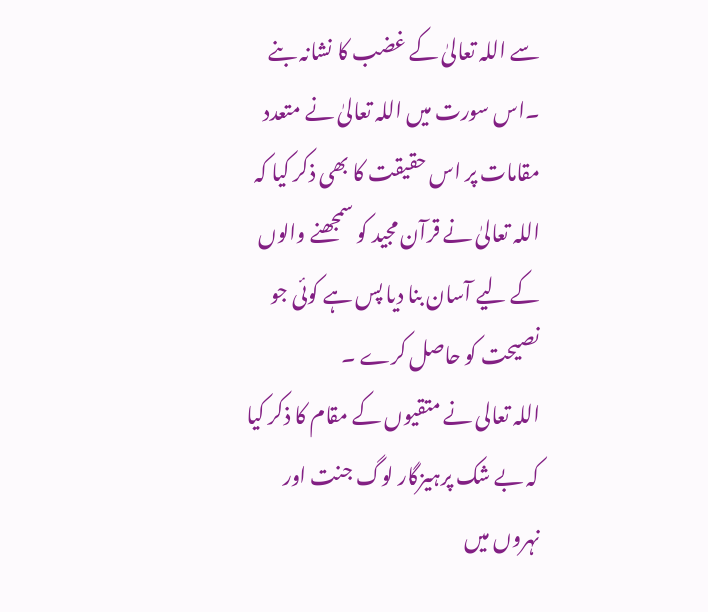سے اللہ تعالیٰ کے غضب کا نشانہ بنے ۔اس سورت میں اللہ تعالیٰ نے متعدد مقامات پر اس حقیقت کا بھی ذکر کیا کہ اللہ تعالیٰ نے قرآن مجید کو سمجھنے والوں کے لیے آسان بنا دیا پس ہے کوئی جو نصیحت کو حاصل کرے ۔
اللہ تعالی نے متقیوں کے مقام کا ذکر کیا کہ بے شک پرہیزگار لوگ جنت اور نہروں میں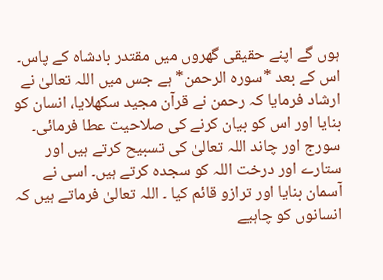ہوں گے اپنے حقیقی گھروں میں مقتدر بادشاہ کے پاس۔ اس کے بعد *سورہ الرحمن* ہے جس میں اللہ تعالیٰ نے ارشاد فرمایا کہ رحمن نے قرآن مجید سکھلایا، انسان کو بنایا اور اس کو بیان کرنے کی صلاحیت عطا فرمائی۔ سورج اور چاند اللہ تعالیٰ کی تسبیح کرتے ہیں اور ستارے اور درخت اللہ کو سجدہ کرتے ہیں۔ اسی نے آسمان بنایا اور ترازو قائم کیا ۔ اللہ تعالیٰ فرماتے ہیں کہ انسانوں کو چاہیے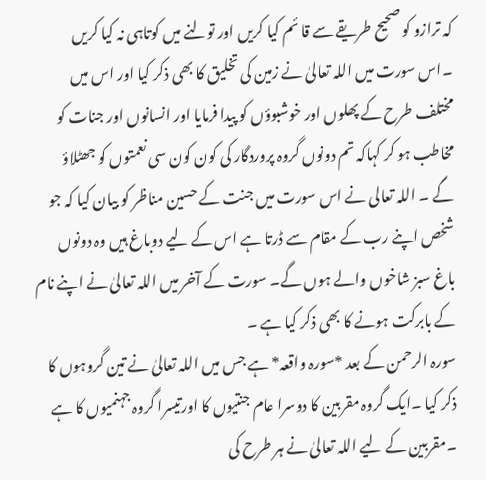کہ ترازو کو صحیح طریقے سے قا ئم کیا کریں اور تولنے میں کوتاہی نہ کیا کریں ۔اس سورت میں اللہ تعالیٰ نے زمین کی تخلیق کا بھی ذکر کیا اور اس میں مختلف طرح کے پھلوں اور خوشبوؤں کو پیدا فرمایا اور انسانوں اور جنات کو مخاطب ہو کر کہاکہ تم دونوں گروہ پروردگار کی کون کون سی نعمتوں کو جھٹلاؤ گے ۔ اللہ تعالی نے اس سورت میں جنت کے حسین مناظر کو بیان کیا کہ جو شخص اپنے رب کے مقام سے ڈرتا ہے اس کے لیے دوباغ ہیں وہ دونوں باغ سبز شاخوں والے ہوں گے۔ سورت کے آخر میں اللہ تعالیٰ نے اپنے نام کے بابرکت ہونے کا بھی ذکر کیا ہے ۔
سورہ الرحمن کے بعد *سورہ واقعہ* ہے جس میں اللہ تعالیٰ نے تین گروہوں کا ذکر کیا ۔ایک گروہ مقربین کا دوسرا عام جنتیوں کا اورتیسرا گروہ جہنمیوں کا ہے ۔مقربین کے لیے اللہ تعالیٰ نے ہر طرح کی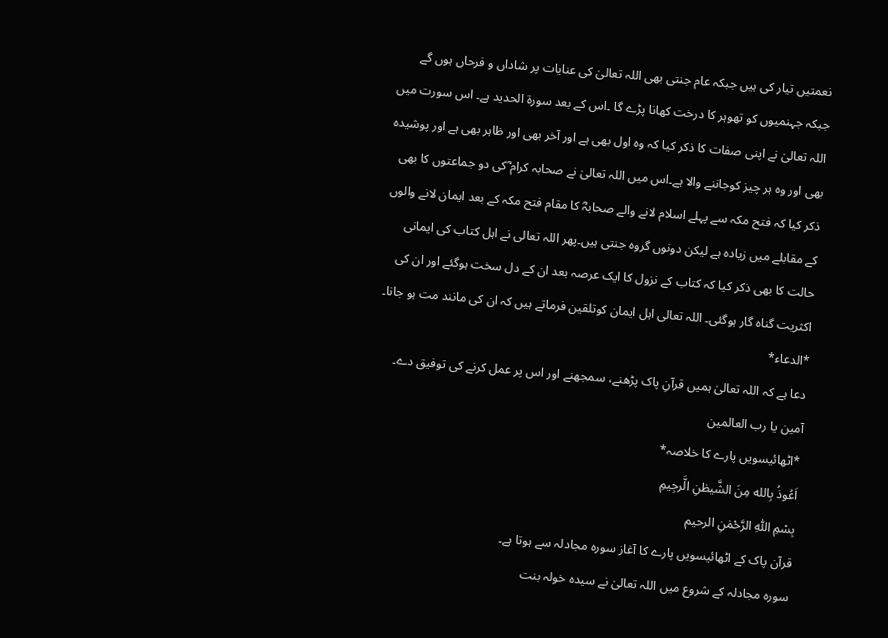نعمتیں تیار کی ہیں جبکہ عام جنتی بھی اللہ تعالیٰ کی عنایات پر شاداں و فرحاں ہوں گے جبکہ جہنمیوں کو تھوہر کا درخت کھانا پڑے گا ۔اس کے بعد سورۃ الحدید ہے۔ اس سورت میں اللہ تعالیٰ نے اپنی صفات کا ذکر کیا کہ وہ اول بھی ہے اور آخر بھی اور ظاہر بھی ہے اور پوشیدہ بھی اور وہ ہر چیز کوجاننے والا ہے۔اس میں اللہ تعالیٰ نے صحابہ کرام ؓکی دو جماعتوں کا بھی ذکر کیا کہ فتح مکہ سے پہلے اسلام لانے والے صحابہؓ کا مقام فتح مکہ کے بعد ایمان لانے والوں کے مقابلے میں زیادہ ہے لیکن دونوں گروہ جنتی ہیں۔پھر اللہ تعالی نے اہل کتاب کی ایمانی حالت کا بھی ذکر کیا کہ کتاب کے نزول کا ایک عرصہ بعد ان کے دل سخت ہوگئے اور ان کی اکثریت گناہ گار ہوگئی۔ اللہ تعالی اہل ایمان کوتلقین فرماتے ہیں کہ ان کی مانند مت ہو جانا۔
*الدعاء*
دعا ہے کہ اللہ تعالیٰ ہمیں قرآنِ پاک پڑھنے، سمجھنے اور اس پر عمل کرنے کی توفیق دے۔
آمین یا رب العالمین
*اٹھائیسویں پارے کا خلاصہ*
اَعُوذُ بِالله مِنَ الشَّیطٰنِ الَّرجِیمِ
بِسْمِ اللّٰهِ الرَّحْمٰنِ الرحیم
قرآن پاک کے اٹھائیسویں پارے کا آغاز سورہ مجادلہ سے ہوتا ہے۔
سورہ مجادلہ کے شروع میں اللہ تعالیٰ نے سیدہ خولہ بنت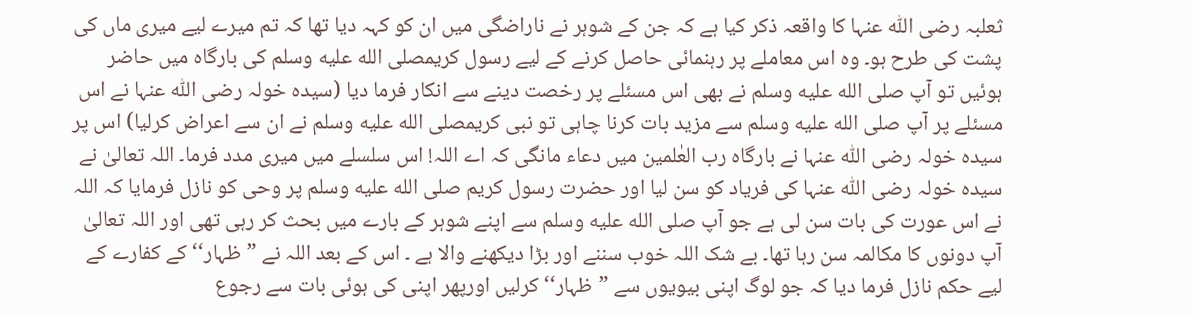ثعلبہ رضی اللّٰہ عنہا کا واقعہ ذکر کیا ہے کہ جن کے شوہر نے ناراضگی میں ان کو کہہ دیا تھا کہ تم میرے لیے میری ماں کی پشت کی طرح ہو۔ وہ اس معاملے پر رہنمائی حاصل کرنے کے لیے رسول کریمصلى الله عليه وسلم کی بارگاہ میں حاضر ہوئیں تو آپ صلى الله عليه وسلم نے بھی اس مسئلے پر رخصت دینے سے انکار فرما دیا (سیدہ خولہ رضی اللّٰہ عنہا نے اس مسئلے پر آپ صلى الله عليه وسلم سے مزید بات کرنا چاہی تو نبی کریمصلى الله عليه وسلم نے ان سے اعراض کرلیا) اس پر سیدہ خولہ رضی اللّٰہ عنہا نے بارگاہ رب العٰلمین میں دعاء مانگی کہ اے اللہ! اس سلسلے میں میری مدد فرما۔ اللہ تعالیٰ نے سیدہ خولہ رضی اللّٰہ عنہا کی فریاد کو سن لیا اور حضرت رسول کریم صلى الله عليه وسلم پر وحی کو نازل فرمایا کہ اللہ نے اس عورت کی بات سن لی ہے جو آپ صلى الله عليه وسلم سے اپنے شوہر کے بارے میں بحث کر رہی تھی اور اللہ تعالیٰ آپ دونوں کا مکالمہ سن رہا تھا۔ بے شک اللہ خوب سننے اور بڑا دیکھنے والا ہے ۔ اس کے بعد اللہ نے ”ظہار‘‘ کے کفارے کے لیے حکم نازل فرما دیا کہ جو لوگ اپنی بیویوں سے ”ظہار‘‘ کرلیں اورپھر اپنی کی ہوئی بات سے رجوع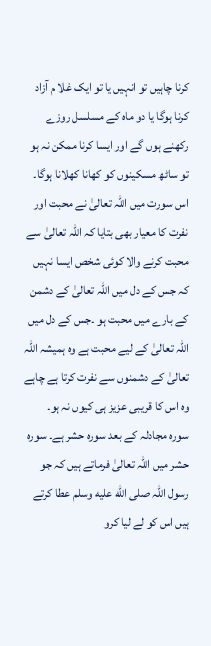کرنا چاہیں تو انہیں یا تو ایک غلا م آزاد کرنا ہوگا یا دو ماہ کے مسلسل روزے رکھنے ہوں گے اور ایسا کرنا ممکن نہ ہو تو ساٹھ مسکینوں کو کھانا کھلانا ہوگا۔ اس سورت میں اللہ تعالیٰ نے محبت اور نفرت کا معیار بھی بتایا کہ اللہ تعالیٰ سے محبت کرنے والا کوئی شخص ایسا نہیں کہ جس کے دل میں اللہ تعالیٰ کے دشمن کے بارے میں محبت ہو ۔جس کے دل میں اللہ تعالیٰ کے لیے محبت ہے وہ ہمیشہ اللہ تعالیٰ کے دشمنوں سے نفرت کرتا ہے چاہے وہ اس کا قریبی عزیز ہی کیوں نہ ہو۔
سورہ مجادلہ کے بعد سورہ حشر ہے۔ سورہ حشر میں اللہ تعالیٰ فرماتے ہیں کہ جو رسول اللہ صلى الله عليه وسلم عطا کرتے ہیں اس کو لے لیا کرو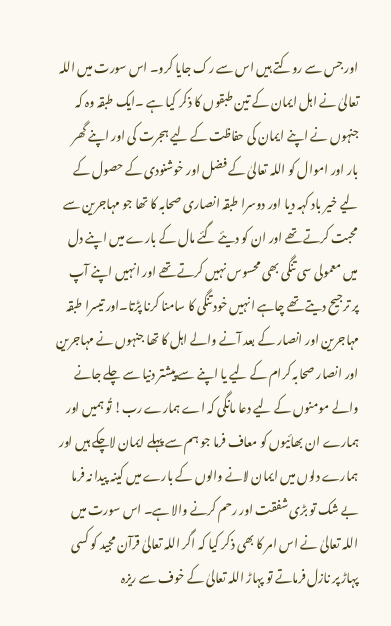اور جس سے روکتے ہیں اس سے رک جایا کرو۔ اس سورت میں اللہ تعالیٰ نے اہل ایمان کے تین طبقوں کا ذکر کیا ہے ۔ایک طبقہ وہ کہ جنہوں نے اپنے ایمان کی حفاظت کے لیے ہجرت کی اور اپنے گھر بار اور اموال کو اللہ تعالیٰ کے فضل اور خوشنودی کے حصول کے لیے خیر باد کہہ دیا اور دوسرا طبقہ انصاری صحابہ کا تھا جو مہاجرین سے محبت کرتے تھے اور ان کو دیئے گئے مال کے بارے میں اپنے دل میں معمولی سی تنگی بھی محسوس نہیں کرتے تھے اور انہیں اپنے آپ پر ترجیح دیتے تھے چاہے انہیں خود تنگی کا سامنا کرنا پڑتا۔اور تیسرا طبقہ مہاجرین اور انصار کے بعد آنے والے اہل کا تھا جنہوں نے مہاجرین اور انصار صحابہ کرام کے لیے یا اپنے سے پیشتر دنیا سے چلے جانے والے مومنوں کے لیے دعا مانگی کہ اے ہمارے رب! تُو ہمیں اور ہمارے ان بھائیوں کو معاف فرما جو ہم سے پہلے ایمان لاچکے ہیں اور ہمارے دلوں میں ایمان لانے والوں کے بارے میں کینہ پیدا نہ فرما بے شک تو بڑی شفقت اور رحم کرنے والا ہے۔ اس سورت میں اللہ تعالیٰ نے اس امر کا بھی ذکر کیا کہ اگر اللہ تعالیٰ قرآن مجید کو کسی پہاڑ پر نازل فرماتے تو پہاڑ اللہ تعالیٰ کے خوف سے ریزہ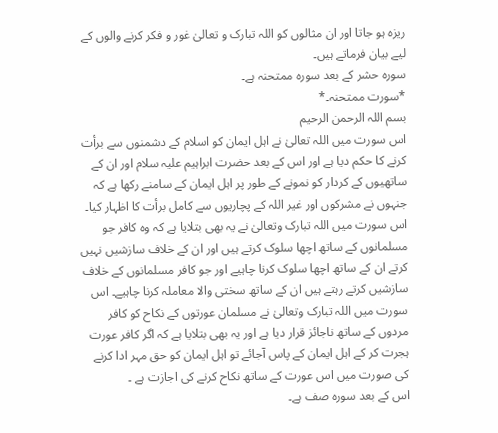ریزہ ہو جاتا اور ان مثالوں کو اللہ تبارک و تعالیٰ غور و فکر کرنے والوں کے لیے بیان فرماتے ہیں۔
سورہ حشر کے بعد سورہ ممتحنہ ہے۔
*سورت ممتحنہ۔*
بسم اللہ الرحمن الرحیم
اس سورت میں اللہ تعالیٰ نے اہل ایمان کو اسلام کے دشمنوں سے برأت کرنے کا حکم دیا ہے اور اس کے بعد حضرت ابراہیم علیہ سلام اور ان کے ساتھیوں کے کردار کو نمونے کے طور پر اہل ایمان کے سامنے رکھا ہے کہ جنہوں نے مشرکوں اور غیر اللہ کے پچاریوں سے کامل برأت کا اظہار کیا۔ اس سورت میں اللہ تبارک وتعالیٰ نے یہ بھی بتلایا ہے کہ وہ کافر جو مسلمانوں کے ساتھ اچھا سلوک کرتے ہیں اور ان کے خلاف سازشیں نہیں کرتے ان کے ساتھ اچھا سلوک کرنا چاہیے اور جو کافر مسلمانوں کے خلاف سازشیں کرتے رہتے ہیں ان کے ساتھ سختی والا معاملہ کرنا چاہیے۔ اس سورت میں اللہ تبارک وتعالیٰ نے مسلمان عورتوں کے نکاح کو کافر مردوں کے ساتھ ناجائز قرار دیا ہے اور یہ بھی بتلایا ہے کہ اگر کافر عورت ہجرت کر کے اہل ایمان کے پاس آجائے تو اہل ایمان کو حق مہر ادا کرنے کی صورت میں اس عورت کے ساتھ نکاح کرنے کی اجازت ہے ۔
اس کے بعد سورہ صف ہے۔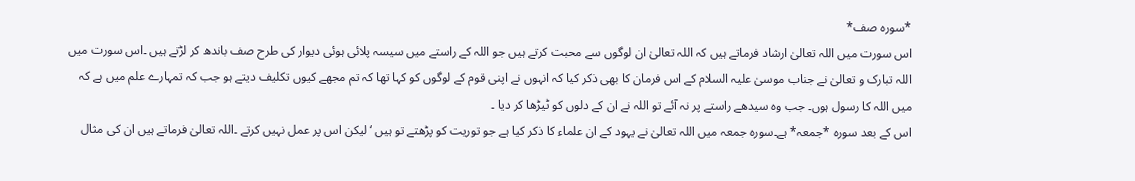*سورہ صف*
اس سورت میں اللہ تعالیٰ ارشاد فرماتے ہیں کہ اللہ تعالیٰ ان لوگوں سے محبت کرتے ہیں جو اللہ کے راستے میں سیسہ پلائی ہوئی دیوار کی طرح صف باندھ کر لڑتے ہیں ۔اس سورت میں اللہ تبارک و تعالیٰ نے جناب موسیٰ علیہ السلام کے اس فرمان کا بھی ذکر کیا کہ انہوں نے اپنی قوم کے لوگوں کو کہا تھا کہ تم مجھے کیوں تکلیف دیتے ہو جب کہ تمہارے علم میں ہے کہ میں اللہ کا رسول ہوں۔ جب وہ سیدھے راستے پر نہ آئے تو اللہ نے ان کے دلوں کو ٹیڑھا کر دیا ۔
اس کے بعد سورہ *جمعہ* ہے۔سورہ جمعہ میں اللہ تعالیٰ نے یہود کے ان علماء کا ذکر کیا ہے جو توریت کو پڑھتے تو ہیں ‘لیکن اس پر عمل نہیں کرتے ۔اللہ تعالیٰ فرماتے ہیں ان کی مثال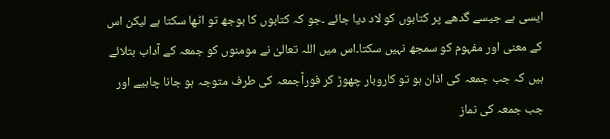ایسی ہے جیسے گدھے پر کتابوں کو لاد دیا جائے ۔جو کہ کتابوں کا بوجھ تو اٹھا سکتا ہے لیکن اس کے معنی اور مفہوم کو سمجھ نہیں سکتا۔اس میں اللہ تعالیٰ نے مومنوں کو جمعہ کے آداب بتلائے ہیں کہ جب جمعہ کی اذان ہو تو کاروبار چھوڑ کر فوراًجمعہ کی طرف متوجہ ہو جانا چاہیے اور جب جمعہ کی نماز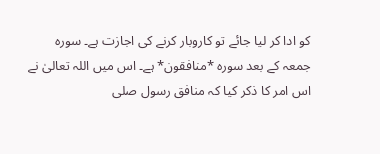کو ادا کر لیا جائے تو کاروبار کرنے کی اجازت ہے۔ سورہ جمعہ کے بعد سورہ *منافقون* ہے۔ اس میں اللہ تعالیٰ نے اس امر کا ذکر کیا کہ منافق رسول صلى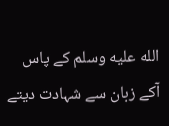الله عليه وسلم کے پاس آکے زبان سے شہادت دیتے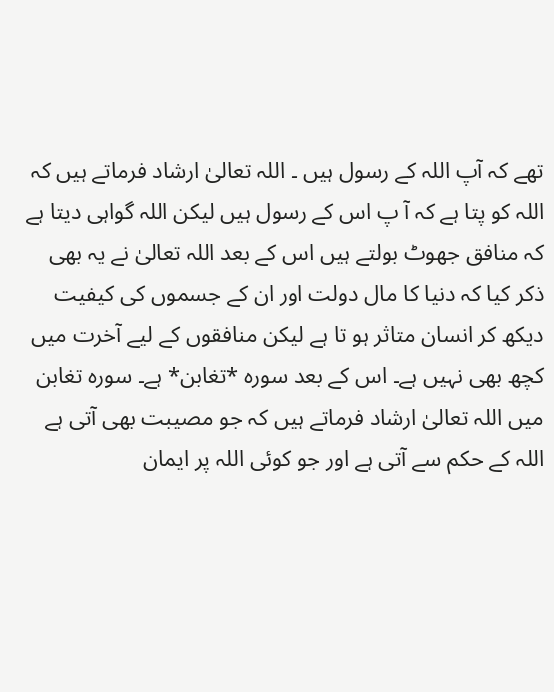تھے کہ آپ اللہ کے رسول ہیں ۔ اللہ تعالیٰ ارشاد فرماتے ہیں کہ اللہ کو پتا ہے کہ آ پ اس کے رسول ہیں لیکن اللہ گواہی دیتا ہے کہ منافق جھوٹ بولتے ہیں اس کے بعد اللہ تعالیٰ نے یہ بھی ذکر کیا کہ دنیا کا مال دولت اور ان کے جسموں کی کیفیت دیکھ کر انسان متاثر ہو تا ہے لیکن منافقوں کے لیے آخرت میں کچھ بھی نہیں ہے۔ اس کے بعد سورہ *تغابن* ہے۔ سورہ تغابن میں اللہ تعالیٰ ارشاد فرماتے ہیں کہ جو مصیبت بھی آتی ہے اللہ کے حکم سے آتی ہے اور جو کوئی اللہ پر ایمان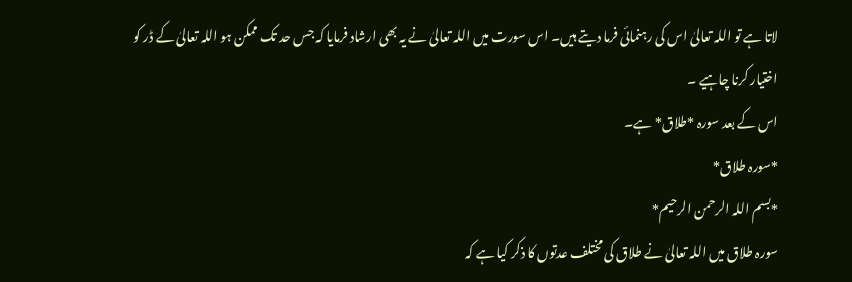لاتا ہے تو اللہ تعالیٰ اس کی رہنمائی فرما دیتے ہیں۔ اس سورت میں اللہ تعالیٰ نے یہ بھی ارشاد فرمایا کہ جس حد تک ممکن ہو اللہ تعالیٰ کے ڈر کو اختیار کرنا چاہیے ۔
اس کے بعد سورہ *طلاق* ہے۔
*سورہ طلاق*
*بسم اللہ الرحمن الرحیم*
سورہ طلاق میں اللہ تعالیٰ نے طلاق کی مختلف عدتوں کا ذکر کیا ہے کہ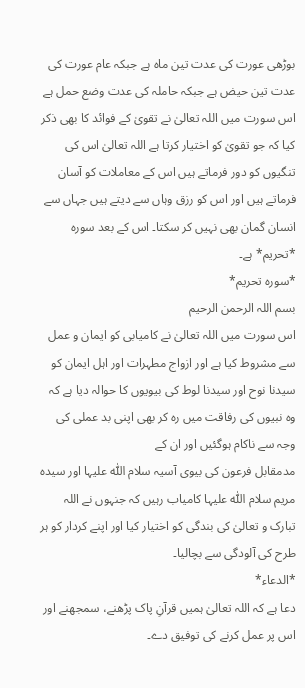بوڑھی عورت کی عدت تین ماہ ہے جبکہ عام عورت کی عدت تین حیض ہے جبکہ حاملہ کی عدت وضع حمل ہے اس سورت میں اللہ تعالیٰ نے تقویٰ کے فوائد کا بھی ذکر کیا کہ جو تقویٰ کو اختیار کرتا ہے اللہ تعالیٰ اس کی تنگیوں کو دور فرماتے ہیں اس کے معاملات کو آسان فرماتے ہیں اور اس کو رزق وہاں سے دیتے ہیں جہاں سے انسان گمان بھی نہیں کر سکتا۔ اس کے بعد سورہ *تحریم* ہے۔
*سورہ تحریم*
بسم اللہ الرحمن الرحیم
اس سورت میں اللہ تعالیٰ نے کامیابی کو ایمان و عمل سے مشروط کیا ہے اور ازواج مطہرات اور اہل ایمان کو سیدنا نوح اور سیدنا لوط کی بیویوں کا حوالہ دیا ہے کہ وہ نبیوں کی رفاقت میں رہ کر بھی اپنی بد عملی کی وجہ سے ناکام ہوگئیں اور ان کے
مدمقابل فرعون کی بیوی آسیہ سلام اللّٰہ علیہا اور سیدہ مریم سلام اللّٰہ علیہا کامیاب رہیں کہ جنہوں نے اللہ تبارک و تعالیٰ کی بندگی کو اختیار کیا اور اپنے کردار کو ہر طرح کی آلودگی سے بچالیا۔
*الدعاء*
دعا ہے کہ اللہ تعالیٰ ہمیں قرآنِ پاک پڑھنے، سمجھنے اور اس پر عمل کرنے کی توفیق دے۔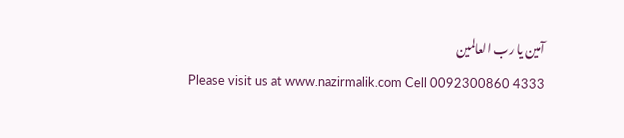آمین یا رب العالمین
Please visit us at www.nazirmalik.com Cell 0092300860 4333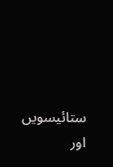ستائیسویں اور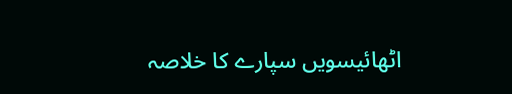اٹھائیسویں سپارے کا خلاصہ